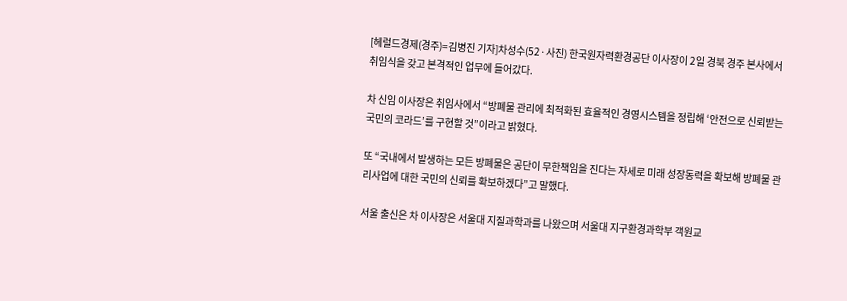[헤럴드경제(경주)=김병진 기자]차성수(52·사진) 한국원자력환경공단 이사장이 2일 경북 경주 본사에서 취임식을 갖고 본격적인 업무에 들어갔다.

차 신임 이사장은 취임사에서 “방폐물 관리에 최적화된 효율적인 경영시스템을 정립해 ‘안전으로 신뢰받는 국민의 코라드’를 구현할 것”이라고 밝혔다.

또 “국내에서 발생하는 모든 방폐물은 공단이 무한책임을 진다는 자세로 미래 성장동력을 확보해 방폐물 관리사업에 대한 국민의 신뢰를 확보하겠다”고 말했다.

서울 출신은 차 이사장은 서울대 지질과학과를 나왔으며 서울대 지구환경과학부 객원교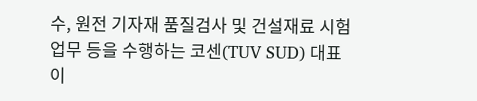수, 원전 기자재 품질검사 및 건설재료 시험업무 등을 수행하는 코센(TUV SUD) 대표이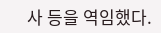사 등을 역임했다.